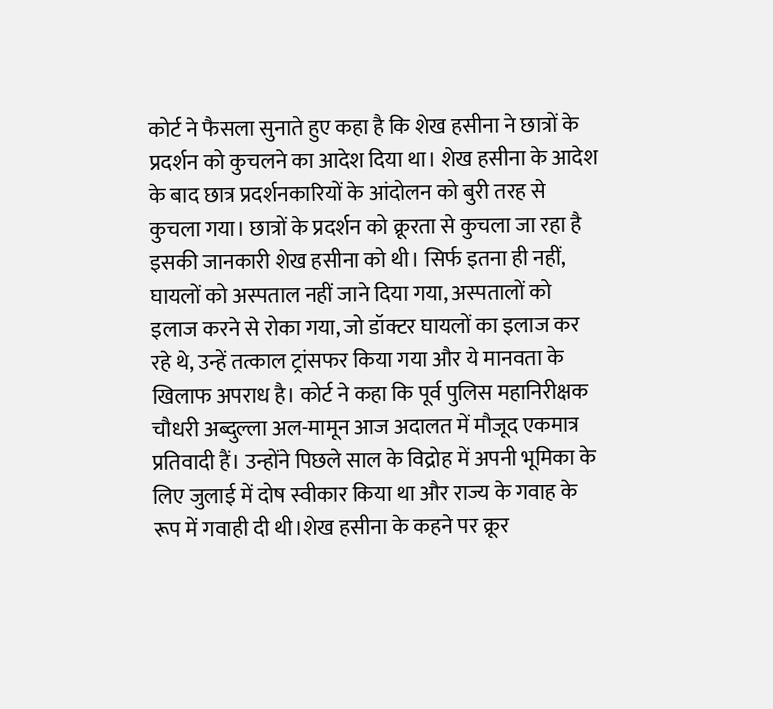कोर्ट ने फैसला सुनाते हुए कहा है कि शेख हसीना ने छात्रों के प्रदर्शन को कुचलने का आदेश दिया था। शेख हसीना के आदेश के बाद छात्र प्रदर्शनकारियों के आंदोलन को बुरी तरह से कुचला गया। छात्रों के प्रदर्शन को क्रूरता से कुचला जा रहा है इसकी जानकारी शेख हसीना को थी। सिर्फ इतना ही नहीं, घायलों को अस्पताल नहीं जाने दिया गया, अस्पतालों को इलाज करने से रोका गया, जो डॉक्टर घायलों का इलाज कर रहे थे, उन्हें तत्काल ट्रांसफर किया गया और ये मानवता के खिलाफ अपराध है। कोर्ट ने कहा कि पूर्व पुलिस महानिरीक्षक चौधरी अब्दुल्ला अल-मामून आज अदालत में मौजूद एकमात्र प्रतिवादी हैं। उन्होंने पिछले साल के विद्रोह में अपनी भूमिका के लिए जुलाई में दोष स्वीकार किया था और राज्य के गवाह के रूप में गवाही दी थी।शेख हसीना के कहने पर क्रूर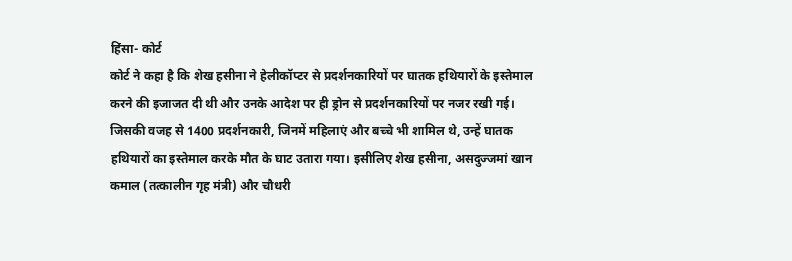हिंसा- कोर्ट
कोर्ट ने कहा है कि शेख हसीना ने हेलीकॉप्टर से प्रदर्शनकारियों पर घातक हथियारों के इस्तेमाल करने की इजाजत दी थी और उनके आदेश पर ही ड्रोन से प्रदर्शनकारियों पर नजर रखी गई। जिसकी वजह से 1400 प्रदर्शनकारी, जिनमें महिलाएं और बच्चे भी शामिल थे, उन्हें घातक हथियारों का इस्तेमाल करके मौत के घाट उतारा गया। इसीलिए शेख हसीना, असदुज्जमां खान कमाल (तत्कालीन गृह मंत्री) और चौधरी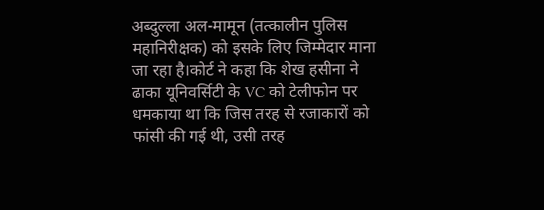अब्दुल्ला अल-मामून (तत्कालीन पुलिस महानिरीक्षक) को इसके लिए जिम्मेदार माना जा रहा है।कोर्ट ने कहा कि शेख हसीना ने ढाका यूनिवर्सिटी के VC को टेलीफोन पर धमकाया था कि जिस तरह से रजाकारों को फांसी की गई थी, उसी तरह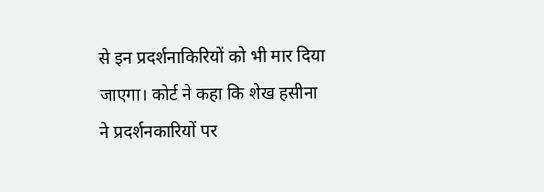से इन प्रदर्शनाकिरियों को भी मार दिया जाएगा। कोर्ट ने कहा कि शेख हसीना ने प्रदर्शनकारियों पर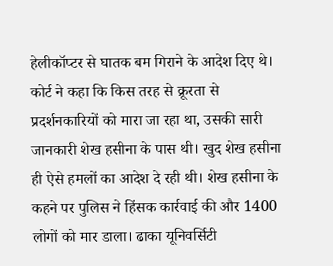हेलीकॉप्टर से घातक बम गिराने के आदेश दिए थे। कोर्ट ने कहा कि किस तरह से क्रूरता से प्रदर्शनकारियों को मारा जा रहा था, उसकी सारी जानकारी शेख हसीना के पास थी। खुद शेख हसीना ही ऐसे हमलों का आदेश दे रही थी। शेख हसीना के कहने पर पुलिस ने हिंसक कार्रवाई की और 1400 लोगों को मार डाला। ढाका यूनिवर्सिटी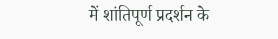में शांतिपूर्ण प्रदर्शन के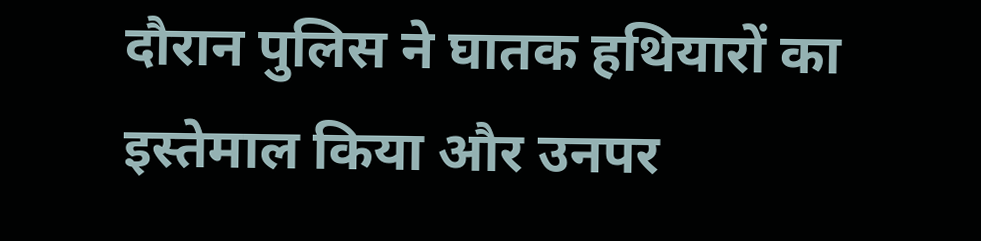दौरान पुलिस ने घातक हथियारों का इस्तेमाल किया और उनपर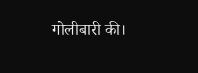गोलीबारी की।